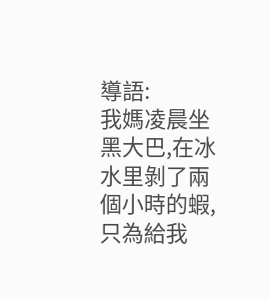導語:
我媽凌晨坐黑大巴,在冰水里剝了兩個小時的蝦,只為給我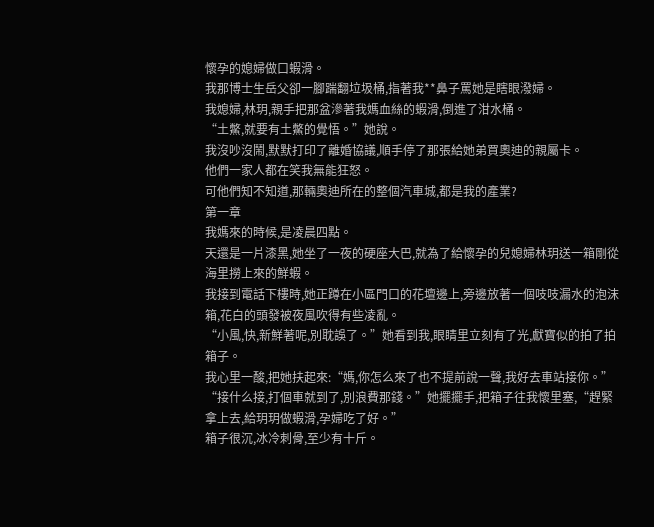懷孕的媳婦做口蝦滑。
我那博士生岳父卻一腳踹翻垃圾桶,指著我**鼻子罵她是瞎眼潑婦。
我媳婦,林玥,親手把那盆滲著我媽血絲的蝦滑,倒進了泔水桶。
“土鱉,就要有土鱉的覺悟。”她說。
我沒吵沒鬧,默默打印了離婚協議,順手停了那張給她弟買奧迪的親屬卡。
他們一家人都在笑我無能狂怒。
可他們知不知道,那輛奧迪所在的整個汽車城,都是我的產業?
第一章
我媽來的時候,是凌晨四點。
天還是一片漆黑,她坐了一夜的硬座大巴,就為了給懷孕的兒媳婦林玥送一箱剛從海里撈上來的鮮蝦。
我接到電話下樓時,她正蹲在小區門口的花壇邊上,旁邊放著一個吱吱漏水的泡沫箱,花白的頭發被夜風吹得有些凌亂。
“小風,快,新鮮著呢,別耽誤了。”她看到我,眼睛里立刻有了光,獻寶似的拍了拍箱子。
我心里一酸,把她扶起來:“媽,你怎么來了也不提前說一聲,我好去車站接你。”
“接什么接,打個車就到了,別浪費那錢。”她擺擺手,把箱子往我懷里塞,“趕緊拿上去,給玥玥做蝦滑,孕婦吃了好。”
箱子很沉,冰冷刺骨,至少有十斤。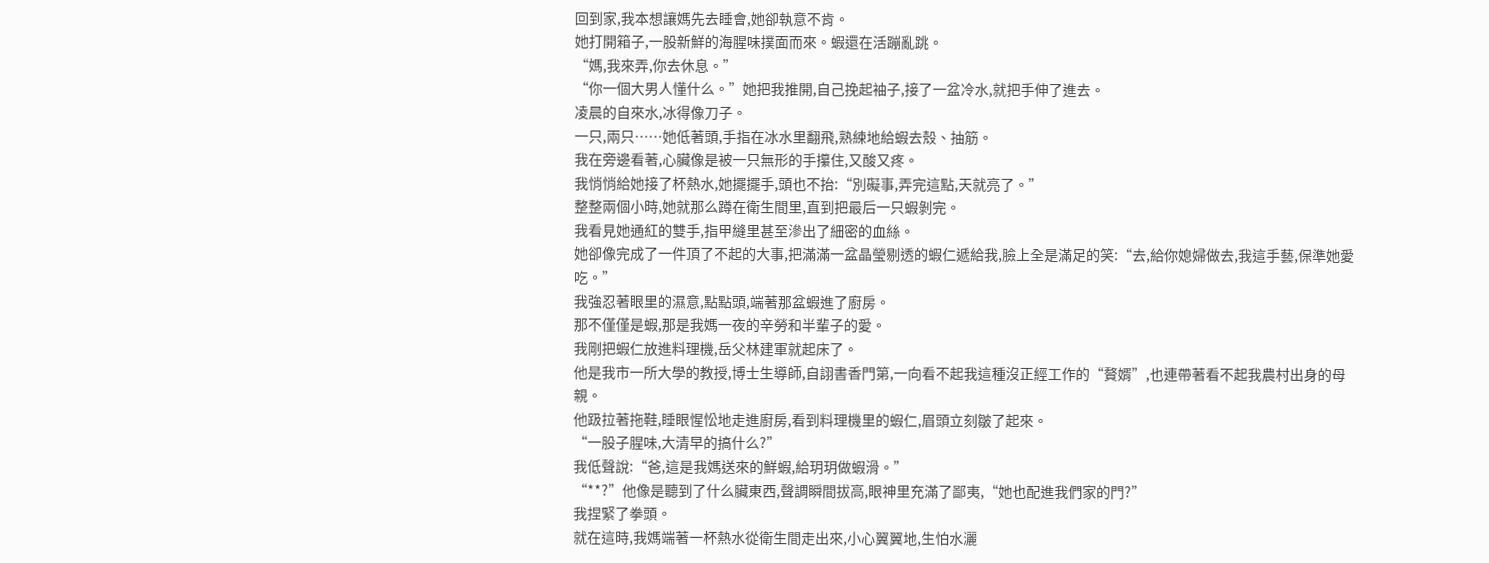回到家,我本想讓媽先去睡會,她卻執意不肯。
她打開箱子,一股新鮮的海腥味撲面而來。蝦還在活蹦亂跳。
“媽,我來弄,你去休息。”
“你一個大男人懂什么。”她把我推開,自己挽起袖子,接了一盆冷水,就把手伸了進去。
凌晨的自來水,冰得像刀子。
一只,兩只……她低著頭,手指在冰水里翻飛,熟練地給蝦去殼、抽筋。
我在旁邊看著,心臟像是被一只無形的手攥住,又酸又疼。
我悄悄給她接了杯熱水,她擺擺手,頭也不抬:“別礙事,弄完這點,天就亮了。”
整整兩個小時,她就那么蹲在衛生間里,直到把最后一只蝦剝完。
我看見她通紅的雙手,指甲縫里甚至滲出了細密的血絲。
她卻像完成了一件頂了不起的大事,把滿滿一盆晶瑩剔透的蝦仁遞給我,臉上全是滿足的笑:“去,給你媳婦做去,我這手藝,保準她愛吃。”
我強忍著眼里的濕意,點點頭,端著那盆蝦進了廚房。
那不僅僅是蝦,那是我媽一夜的辛勞和半輩子的愛。
我剛把蝦仁放進料理機,岳父林建軍就起床了。
他是我市一所大學的教授,博士生導師,自詡書香門第,一向看不起我這種沒正經工作的“贅婿”,也連帶著看不起我農村出身的母親。
他趿拉著拖鞋,睡眼惺忪地走進廚房,看到料理機里的蝦仁,眉頭立刻皺了起來。
“一股子腥味,大清早的搞什么?”
我低聲說:“爸,這是我媽送來的鮮蝦,給玥玥做蝦滑。”
“**?”他像是聽到了什么臟東西,聲調瞬間拔高,眼神里充滿了鄙夷,“她也配進我們家的門?”
我捏緊了拳頭。
就在這時,我媽端著一杯熱水從衛生間走出來,小心翼翼地,生怕水灑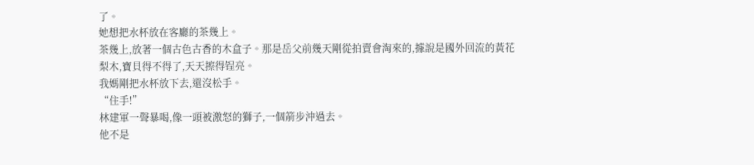了。
她想把水杯放在客廳的茶幾上。
茶幾上,放著一個古色古香的木盒子。那是岳父前幾天剛從拍賣會淘來的,據說是國外回流的黃花梨木,寶貝得不得了,天天擦得锃亮。
我媽剛把水杯放下去,還沒松手。
“住手!”
林建軍一聲暴喝,像一頭被激怒的獅子,一個箭步沖過去。
他不是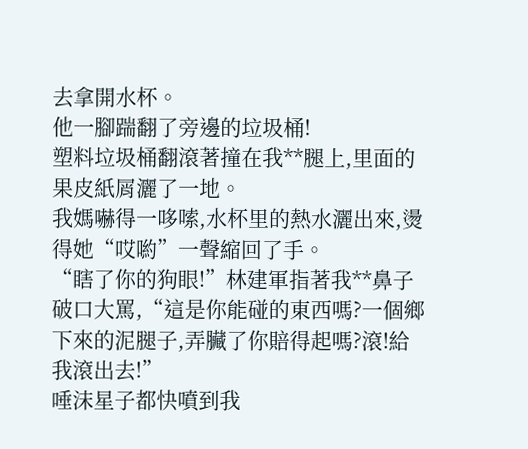去拿開水杯。
他一腳踹翻了旁邊的垃圾桶!
塑料垃圾桶翻滾著撞在我**腿上,里面的果皮紙屑灑了一地。
我媽嚇得一哆嗦,水杯里的熱水灑出來,燙得她“哎喲”一聲縮回了手。
“瞎了你的狗眼!”林建軍指著我**鼻子破口大罵,“這是你能碰的東西嗎?一個鄉下來的泥腿子,弄臟了你賠得起嗎?滾!給我滾出去!”
唾沫星子都快噴到我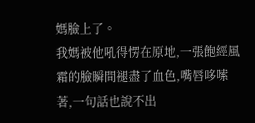媽臉上了。
我媽被他吼得愣在原地,一張飽經風霜的臉瞬間褪盡了血色,嘴唇哆嗦著,一句話也說不出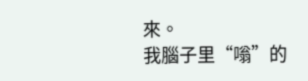來。
我腦子里“嗡”的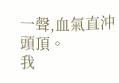一聲,血氣直沖頭頂。
我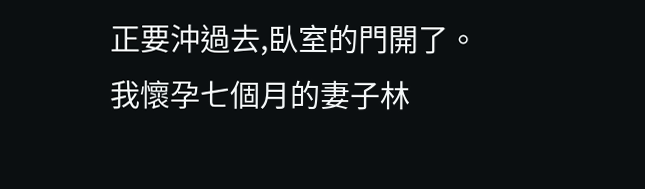正要沖過去,臥室的門開了。
我懷孕七個月的妻子林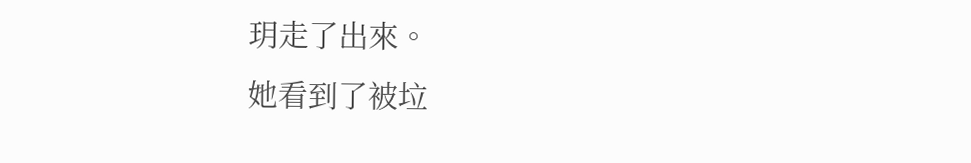玥走了出來。
她看到了被垃